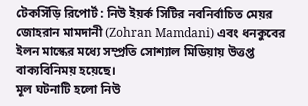টেকসিঁড়ি রিপোর্ট : নিউ ইয়র্ক সিটির নবনির্বাচিত মেয়র জোহরান মামদানী (Zohran Mamdani) এবং ধনকুবের ইলন মাস্কের মধ্যে সম্প্রতি সোশ্যাল মিডিয়ায় উত্তপ্ত বাক্যবিনিময় হয়েছে।
মূল ঘটনাটি হলো নিউ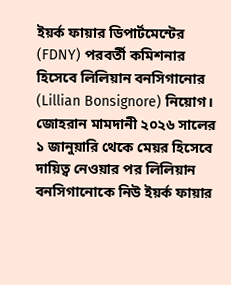ইয়র্ক ফায়ার ডিপার্টমেন্টের (FDNY) পরবর্তী কমিশনার হিসেবে লিলিয়ান বনসিগানোর (Lillian Bonsignore) নিয়োগ।
জোহরান মামদানী ২০২৬ সালের ১ জানুয়ারি থেকে মেয়র হিসেবে দায়িত্ব নেওয়ার পর লিলিয়ান বনসিগানোকে নিউ ইয়র্ক ফায়ার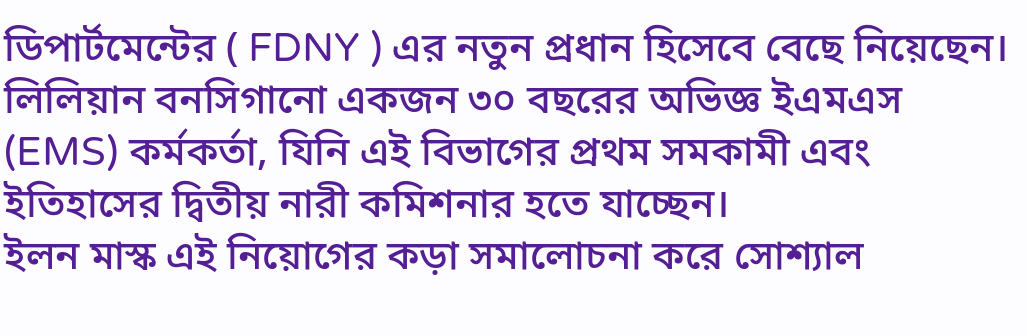ডিপার্টমেন্টের ( FDNY ) এর নতুন প্রধান হিসেবে বেছে নিয়েছেন। লিলিয়ান বনসিগানো একজন ৩০ বছরের অভিজ্ঞ ইএমএস (EMS) কর্মকর্তা, যিনি এই বিভাগের প্রথম সমকামী এবং ইতিহাসের দ্বিতীয় নারী কমিশনার হতে যাচ্ছেন।
ইলন মাস্ক এই নিয়োগের কড়া সমালোচনা করে সোশ্যাল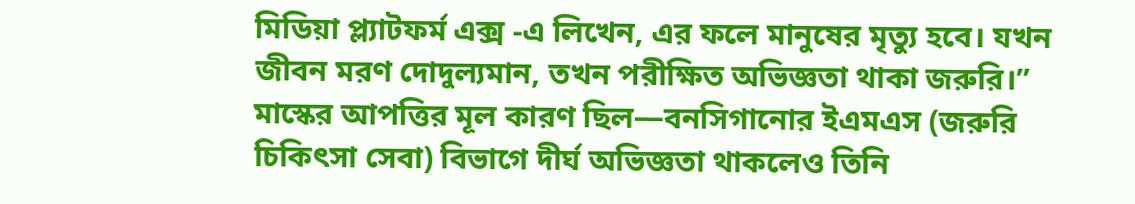মিডিয়া প্ল্যাটফর্ম এক্স -এ লিখেন, এর ফলে মানুষের মৃত্যু হবে। যখন জীবন মরণ দোদুল্যমান, তখন পরীক্ষিত অভিজ্ঞতা থাকা জরুরি।” মাস্কের আপত্তির মূল কারণ ছিল—বনসিগানোর ইএমএস (জরুরি চিকিৎসা সেবা) বিভাগে দীর্ঘ অভিজ্ঞতা থাকলেও তিনি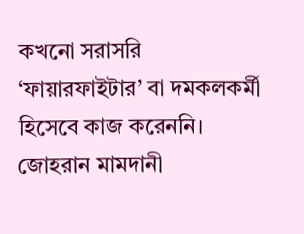কখনো সরাসরি ‘ফায়ারফাইটার’ বা দমকলকর্মী হিসেবে কাজ করেননি।
জোহরান মামদানী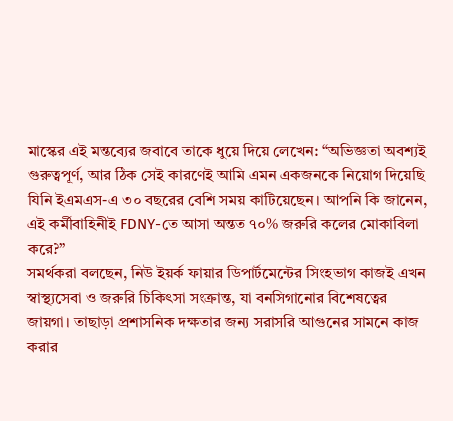মাস্কের এই মন্তব্যের জবাবে তাকে ধুয়ে দিয়ে লেখেন: “অভিজ্ঞতা অবশ্যই গুরুত্বপূর্ণ, আর ঠিক সেই কারণেই আমি এমন একজনকে নিয়োগ দিয়েছি যিনি ইএমএস-এ ৩০ বছরের বেশি সময় কাটিয়েছেন। আপনি কি জানেন, এই কর্মীবাহিনীই FDNY-তে আসা অন্তত ৭০% জরুরি কলের মোকাবিলা করে?”
সমর্থকরা বলছেন, নিউ ইয়র্ক ফায়ার ডিপার্টমেন্টের সিংহভাগ কাজই এখন স্বাস্থ্যসেবা ও জরুরি চিকিৎসা সংক্রান্ত, যা বনসিগানোর বিশেষত্বের জায়গা। তাছাড়া প্রশাসনিক দক্ষতার জন্য সরাসরি আগুনের সামনে কাজ করার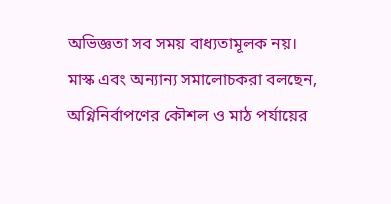অভিজ্ঞতা সব সময় বাধ্যতামূলক নয়।
মাস্ক এবং অন্যান্য সমালোচকরা বলছেন, অগ্নিনির্বাপণের কৌশল ও মাঠ পর্যায়ের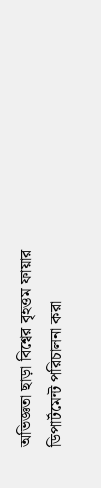অভিজ্ঞতা ছাড়া বিশ্বের বৃহত্তম ফায়ার ডিপার্টমেন্ট পরিচালনা করা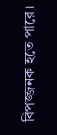বিপজ্জনক হতে পারে।